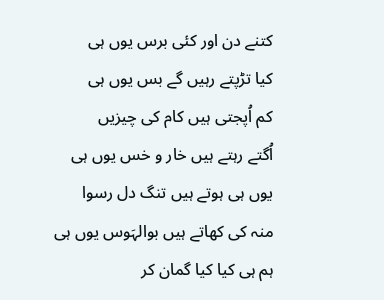کتنے دن اور کئی برس یوں ہی
کیا تڑپتے رہیں گے بس یوں ہی
کم اُپجتی ہیں کام کی چیزیں
اُگتے رہتے ہیں خار و خس یوں ہی
یوں ہی ہوتے ہیں تنگ دل رسوا
منہ کی کھاتے ہیں بوالہَوس یوں ہی
ہم ہی کیا کیا گمان کر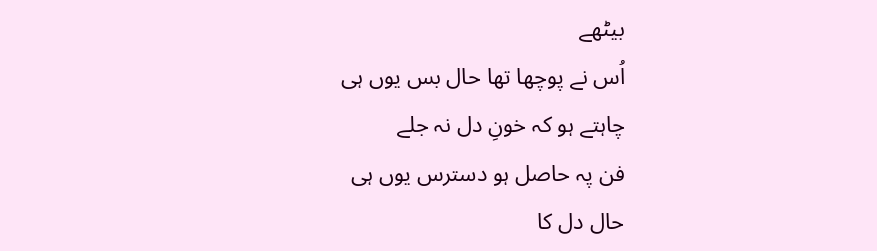بیٹھے
اُس نے پوچھا تھا حال بس یوں ہی
چاہتے ہو کہ خونِ دل نہ جلے
فن پہ حاصل ہو دسترس یوں ہی
حال دل کا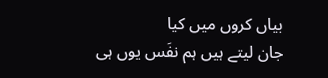بیاں کروں میں کیا
جان لیتے ہیں ہم نفَس یوں ہی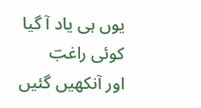یوں ہی یاد آ گیا کوئی راغبؔ
اور آنکھیں گئیں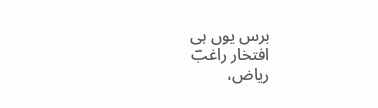برس یوں ہی
افتخار راغبؔ
ریاض،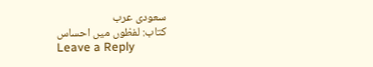سعودی عرب
کتاب: لفظوں میں احساس
Leave a Reply